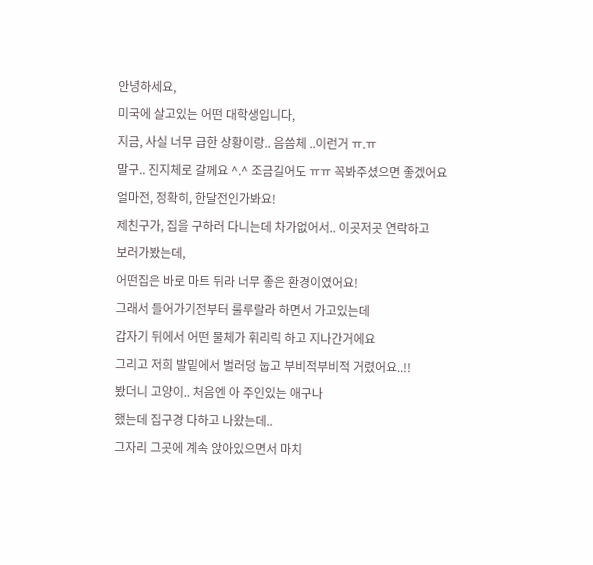안녕하세요,
미국에 살고있는 어떤 대학생입니다,
지금, 사실 너무 급한 상황이랑.. 음씀체 ..이런거 ㅠ.ㅠ
말구.. 진지체로 갈께요 ^.^ 조금길어도 ㅠㅠ 꼭봐주셨으면 좋겠어요
얼마전, 정확히, 한달전인가봐요!
제친구가, 집을 구하러 다니는데 차가없어서.. 이곳저곳 연락하고
보러가봤는데,
어떤집은 바로 마트 뒤라 너무 좋은 환경이였어요!
그래서 들어가기전부터 룰루랄라 하면서 가고있는데
갑자기 뒤에서 어떤 물체가 휘리릭 하고 지나간거에요
그리고 저희 발밑에서 벌러덩 눕고 부비적부비적 거렸어요..!!
봤더니 고양이.. 처음엔 아 주인있는 애구나
했는데 집구경 다하고 나왔는데..
그자리 그곳에 계속 앉아있으면서 마치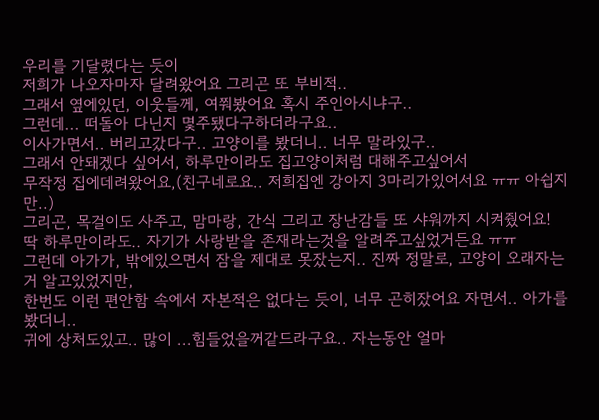우리를 기달렸다는 듯이
저희가 나오자마자 달려왔어요 그리곤 또 부비적..
그래서 옆에있던, 이웃들께, 여쭤봤어요 혹시 주인아시냐구..
그런데... 떠돌아 다닌지 몇주됐다구하더라구요..
이사가면서.. 버리고갔다구.. 고양이를 봤더니.. 너무 말라있구..
그래서 안돼겠다 싶어서, 하루만이라도 집고양이처럼 대해주고싶어서
무작정 집에데려왔어요,(친구네로요.. 저희집엔 강아지 3마리가있어서요 ㅠㅠ 아쉽지만..)
그리곤, 목걸이도 사주고, 맘마랑, 간식 그리고 장난감들 또 샤워까지 시켜줬어요!
딱 하루만이라도.. 자기가 사랑받을 존재라는것을 알려주고싶었거든요 ㅠㅠ
그런데 아가가, 밖에있으면서 잠을 제대로 못잤는지.. 진짜 정말로, 고양이 오래자는거 알고있었지만,
한번도 이런 편안함 속에서 자본적은 없다는 듯이, 너무 곤히잤어요 자면서.. 아가를봤더니..
귀에 상처도있고.. 많이 ...힘들었을꺼같드라구요.. 자는동안 얼마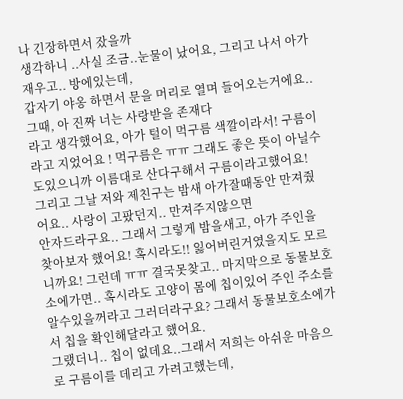나 긴장하면서 잤을까
생각하니 ..사실 조금..눈물이 났어요, 그리고 나서 아가재우고.. 방에있는데,
갑자기 야옹 하면서 문을 머리로 열며 들어오는거에요.. 그때, 아 진짜 너는 사랑받을 존재다
라고 생각했어요, 아가 털이 먹구름 색깔이라서! 구름이라고 지었어요 ! 먹구름은 ㅠㅠ 그래도 좋은 뜻이 아닐수도있으니까 이름대로 산다구해서 구름이라고했어요!
그리고 그날 저와 제친구는 밤새 아가잘때동안 만져줬어요.. 사랑이 고팠던지.. 만져주지않으면
안자드라구요.. 그래서 그렇게 밤을새고, 아가 주인을 찾아보자 했어요! 혹시라도!! 잃어버린거였을지도 모르니까요! 그런데 ㅠㅠ 결국못찾고.. 마지막으로 동물보호소에가면.. 혹시라도 고양이 몸에 칩이있어 주인 주소를 알수있을꺼라고 그러더라구요? 그래서 동물보호소에가서 칩을 확인해달라고 했어요.
그랬더니.. 칩이 없데요..그래서 저희는 아쉬운 마음으로 구름이를 데리고 가려고했는데,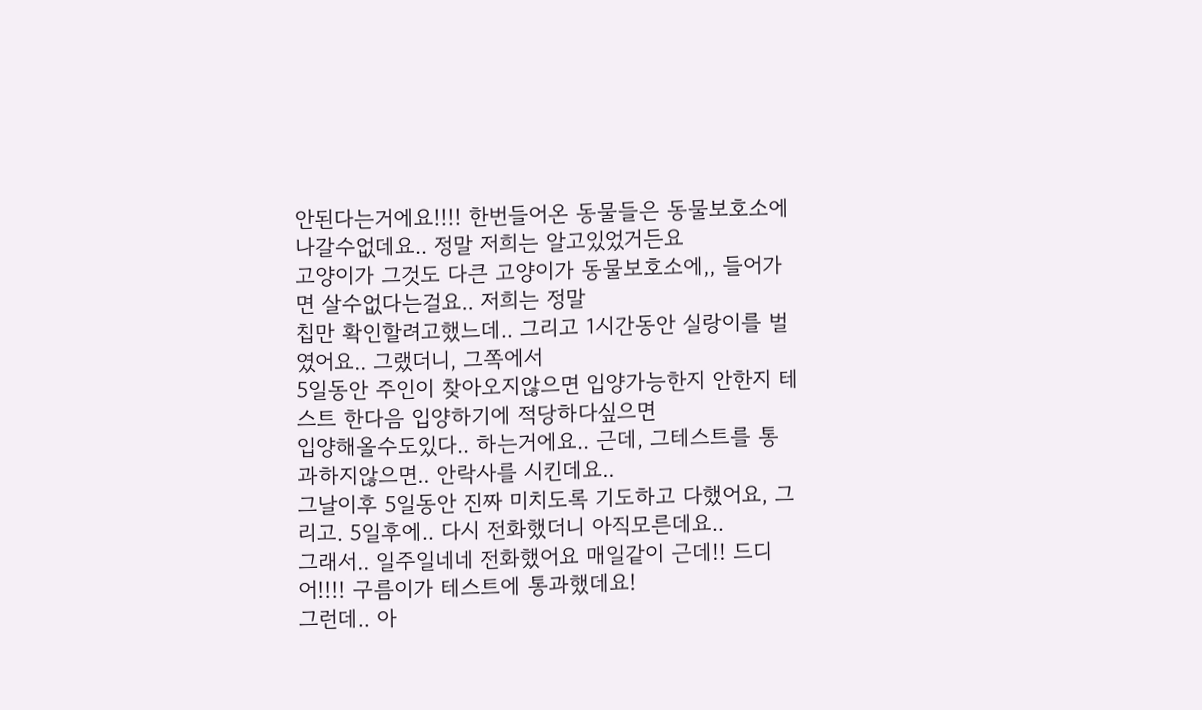안된다는거에요!!!! 한번들어온 동물들은 동물보호소에 나갈수없데요.. 정말 저희는 알고있었거든요
고양이가 그것도 다큰 고양이가 동물보호소에,, 들어가면 살수없다는걸요.. 저희는 정말
칩만 확인할려고했느데.. 그리고 1시간동안 실랑이를 벌였어요.. 그랬더니, 그쪽에서
5일동안 주인이 찾아오지않으면 입양가능한지 안한지 테스트 한다음 입양하기에 적당하다싶으면
입양해올수도있다.. 하는거에요.. 근데, 그테스트를 통과하지않으면.. 안락사를 시킨데요..
그날이후 5일동안 진짜 미치도록 기도하고 다했어요, 그리고. 5일후에.. 다시 전화했더니 아직모른데요..
그래서.. 일주일네네 전화했어요 매일같이 근데!! 드디어!!!! 구름이가 테스트에 통과했데요!
그런데.. 아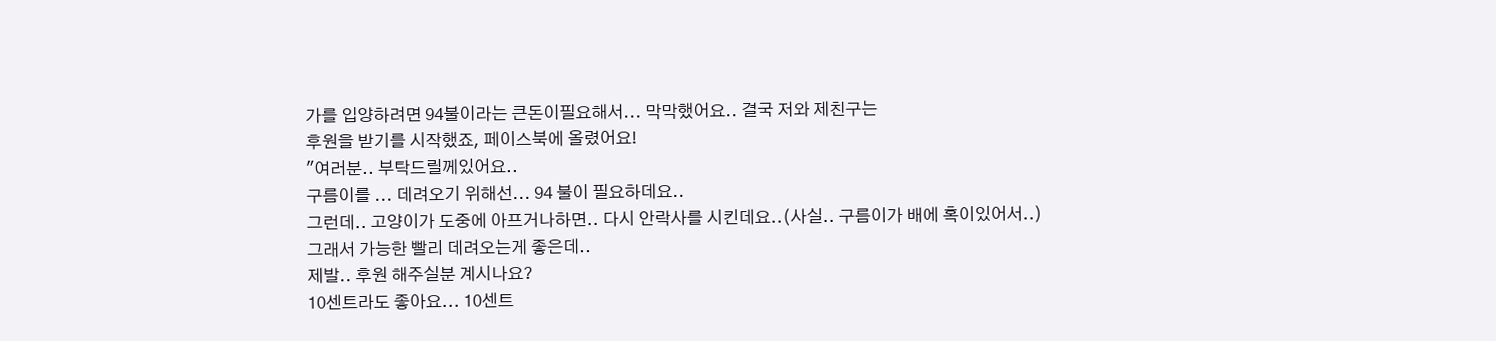가를 입양하려면 94불이라는 큰돈이필요해서... 막막했어요.. 결국 저와 제친구는
후원을 받기를 시작했죠, 페이스북에 올렸어요!
"여러분.. 부탁드릴께있어요..
구름이를 ... 데려오기 위해선... 94 불이 필요하데요..
그런데.. 고양이가 도중에 아프거나하면.. 다시 안락사를 시킨데요..(사실.. 구름이가 배에 혹이있어서..)
그래서 가능한 빨리 데려오는게 좋은데..
제발.. 후원 해주실분 계시나요?
10센트라도 좋아요... 10센트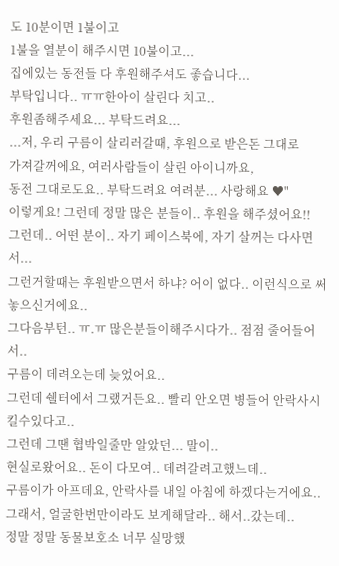도 10분이면 1불이고
1불을 열분이 해주시면 10불이고...
집에있는 동전들 다 후원해주셔도 좋습니다...
부탁입니다.. ㅠㅠ한아이 살린다 치고..
후원좀해주세요... 부탁드려요...
...저, 우리 구름이 살리러갈때, 후원으로 받은돈 그대로
가져갈꺼에요, 여러사람들이 살린 아이니까요,
동전 그대로도요.. 부탁드려요 여려분... 사랑해요 ♥"
이렇게요! 그런데 정말 많은 분들이.. 후원을 해주셨어요!!
그런데.. 어떤 분이.. 자기 페이스북에, 자기 살꺼는 다사면서...
그런거할때는 후원받으면서 하냐? 어이 없다.. 이런식으로 써놓으신거에요..
그다음부턴.. ㅠ.ㅠ 많은분들이해주시다가.. 점점 줄어들어서..
구름이 데려오는데 늦었어요..
그런데 쉘터에서 그랬거든요.. 빨리 안오면 병들어 안락사시킬수있다고..
그런데 그땐 협박일줄만 알았던... 말이..
현실로왔어요.. 돈이 다모여.. 데려갈려고했느데..
구름이가 아프데요, 안락사를 내일 아침에 하겠다는거에요..
그래서, 얼굴한번만이라도 보게해달라.. 해서..갔는데..
정말 정말 동물보호소 너무 실망했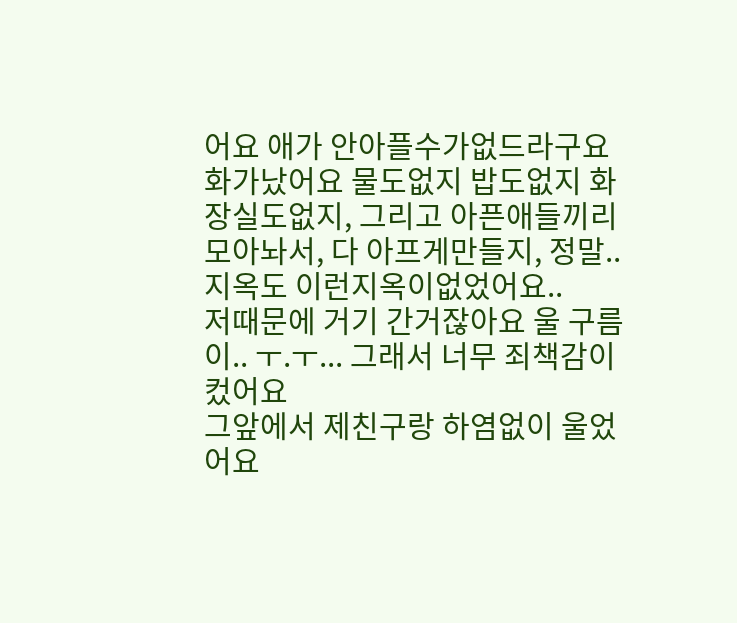어요 애가 안아플수가없드라구요
화가났어요 물도없지 밥도없지 화장실도없지, 그리고 아픈애들끼리
모아놔서, 다 아프게만들지, 정말.. 지옥도 이런지옥이없었어요..
저때문에 거기 간거잖아요 울 구름이.. ㅜ.ㅜ... 그래서 너무 죄책감이 컸어요
그앞에서 제친구랑 하염없이 울었어요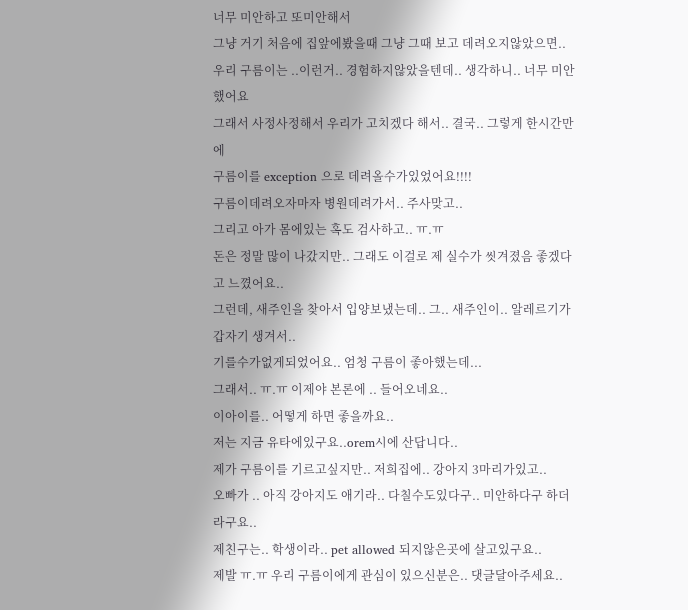너무 미안하고 또미안해서
그냥 거기 처음에 집앞에봤을때 그냥 그때 보고 데려오지않았으면..
우리 구름이는 ..이런거.. 경험하지않았을텐데.. 생각하니.. 너무 미안했어요
그래서 사정사정해서 우리가 고치겠다 해서.. 결국.. 그렇게 한시간만에
구름이를 exception 으로 데려올수가있었어요!!!!
구름이데려오자마자 병원데려가서.. 주사맞고..
그리고 아가 몸에있는 혹도 검사하고.. ㅠ.ㅠ
돈은 정말 많이 나갔지만.. 그래도 이걸로 제 실수가 씻겨졌음 좋겠다고 느꼈어요..
그런데, 새주인을 찾아서 입양보냈는데.. 그.. 새주인이.. 알레르기가 갑자기 생겨서..
기를수가없게되었어요.. 엄청 구름이 좋아했는데...
그래서.. ㅠ.ㅠ 이제야 본론에 .. 들어오네요..
이아이를.. 어떻게 하면 좋을까요..
저는 지금 유타에있구요..orem시에 산답니다..
제가 구름이를 기르고싶지만.. 저희집에.. 강아지 3마리가있고..
오빠가 .. 아직 강아지도 애기라.. 다칠수도있다구.. 미안하다구 하더라구요..
제친구는.. 학생이라.. pet allowed 되지않은곳에 살고있구요..
제발 ㅠ.ㅠ 우리 구름이에게 관심이 있으신분은.. 댓글달아주세요..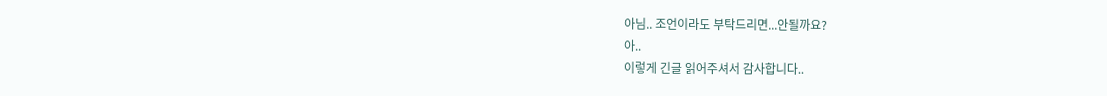아님.. 조언이라도 부탁드리면...안될까요?
아..
이렇게 긴글 읽어주셔서 감사합니다..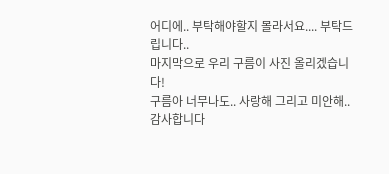어디에.. 부탁해야할지 몰라서요.... 부탁드립니다..
마지막으로 우리 구름이 사진 올리겠습니다!
구름아 너무나도.. 사랑해 그리고 미안해..
감사합니다